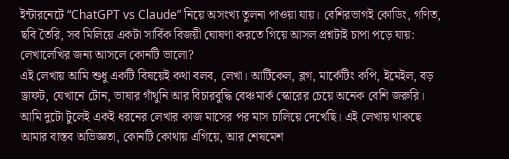ইন্টারনেটে “ChatGPT vs Claude” নিয়ে অসংখ্য তুলনা পাওয়া যায়। বেশিরভাগই কোডিং, গণিত, ছবি তৈরি, সব মিলিয়ে একটা সার্বিক বিজয়ী ঘোষণা করতে গিয়ে আসল প্রশ্নটাই চাপা পড়ে যায়: লেখালেখির জন্য আসলে কোনটি ভালো?
এই লেখায় আমি শুধু একটি বিষয়েই কথা বলব, লেখা। আর্টিকেল, ব্লগ, মার্কেটিং কপি, ইমেইল, বড় ড্রাফট, যেখানে টোন, ভাষার গাঁথুনি আর বিচারবুদ্ধি বেঞ্চমার্ক স্কোরের চেয়ে অনেক বেশি জরুরি। আমি দুটো টুলেই একই ধরনের লেখার কাজ মাসের পর মাস চালিয়ে দেখেছি। এই লেখায় থাকছে আমার বাস্তব অভিজ্ঞতা, কোনটি কোথায় এগিয়ে, আর শেষমেশ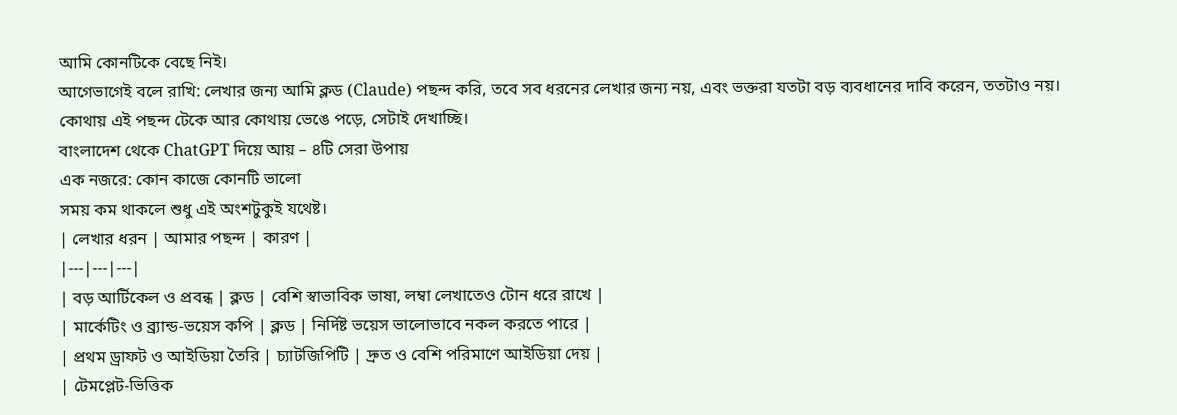আমি কোনটিকে বেছে নিই।
আগেভাগেই বলে রাখি: লেখার জন্য আমি ক্লড (Claude) পছন্দ করি, তবে সব ধরনের লেখার জন্য নয়, এবং ভক্তরা যতটা বড় ব্যবধানের দাবি করেন, ততটাও নয়। কোথায় এই পছন্দ টেকে আর কোথায় ভেঙে পড়ে, সেটাই দেখাচ্ছি।
বাংলাদেশ থেকে ChatGPT দিয়ে আয় – ৪টি সেরা উপায়
এক নজরে: কোন কাজে কোনটি ভালো
সময় কম থাকলে শুধু এই অংশটুকুই যথেষ্ট।
| লেখার ধরন | আমার পছন্দ | কারণ |
|---|---|---|
| বড় আর্টিকেল ও প্রবন্ধ | ক্লড | বেশি স্বাভাবিক ভাষা, লম্বা লেখাতেও টোন ধরে রাখে |
| মার্কেটিং ও ব্র্যান্ড-ভয়েস কপি | ক্লড | নির্দিষ্ট ভয়েস ভালোভাবে নকল করতে পারে |
| প্রথম ড্রাফট ও আইডিয়া তৈরি | চ্যাটজিপিটি | দ্রুত ও বেশি পরিমাণে আইডিয়া দেয় |
| টেমপ্লেট-ভিত্তিক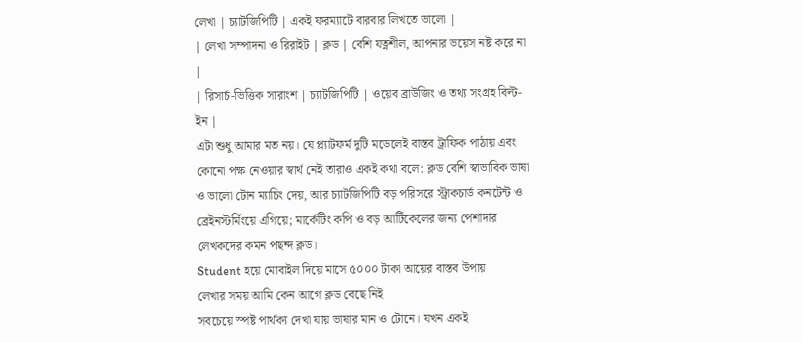লেখা | চ্যাটজিপিটি | একই ফরম্যাটে বারবার লিখতে ভালো |
| লেখা সম্পাদনা ও রিরাইট | ক্লড | বেশি যত্নশীল, আপনার ভয়েস নষ্ট করে না |
| রিসার্চ-ভিত্তিক সারাংশ | চ্যাটজিপিটি | ওয়েব ব্রাউজিং ও তথ্য সংগ্রহ বিল্ট-ইন |
এটা শুধু আমার মত নয়। যে প্ল্যাটফর্ম দুটি মডেলেই বাস্তব ট্রাফিক পাঠায় এবং কোনো পক্ষ নেওয়ার স্বার্থ নেই তারাও একই কথা বলে: ক্লড বেশি স্বাভাবিক ভাষা ও ভালো টোন ম্যাচিং দেয়, আর চ্যাটজিপিটি বড় পরিসরে স্ট্রাকচার্ড কনটেন্ট ও ব্রেইনস্টর্মিংয়ে এগিয়ে; মার্কেটিং কপি ও বড় আর্টিকেলের জন্য পেশাদার লেখকদের কমন পছন্দ ক্লড।
Student হয়ে মোবাইল দিয়ে মাসে ৫০০০ টাকা আয়ের বাস্তব উপায়
লেখার সময় আমি কেন আগে ক্লড বেছে নিই
সবচেয়ে স্পষ্ট পার্থক্য দেখা যায় ভাষার মান ও টোনে। যখন একই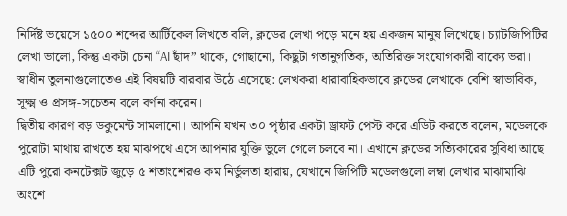নির্দিষ্ট ভয়েসে ১৫০০ শব্দের আর্টিকেল লিখতে বলি, ক্লডের লেখা পড়ে মনে হয় একজন মানুষ লিখেছে। চ্যাটজিপিটির লেখা ভালো, কিন্তু একটা চেনা “AI ছাঁদ” থাকে, গোছানো, কিছুটা গতানুগতিক, অতিরিক্ত সংযোগকারী বাক্যে ভরা। স্বাধীন তুলনাগুলোতেও এই বিষয়টি বারবার উঠে এসেছে: লেখকরা ধারাবাহিকভাবে ক্লডের লেখাকে বেশি স্বাভাবিক, সূক্ষ্ম ও প্রসঙ্গ-সচেতন বলে বর্ণনা করেন।
দ্বিতীয় কারণ বড় ডকুমেন্ট সামলানো। আপনি যখন ৩০ পৃষ্ঠার একটা ড্রাফট পেস্ট করে এডিট করতে বলেন, মডেলকে পুরোটা মাথায় রাখতে হয় মাঝপথে এসে আপনার যুক্তি ভুলে গেলে চলবে না। এখানে ক্লডের সত্যিকারের সুবিধা আছে এটি পুরো কনটেক্সট জুড়ে ৫ শতাংশেরও কম নির্ভুলতা হারায়, যেখানে জিপিটি মডেলগুলো লম্বা লেখার মাঝামাঝি অংশে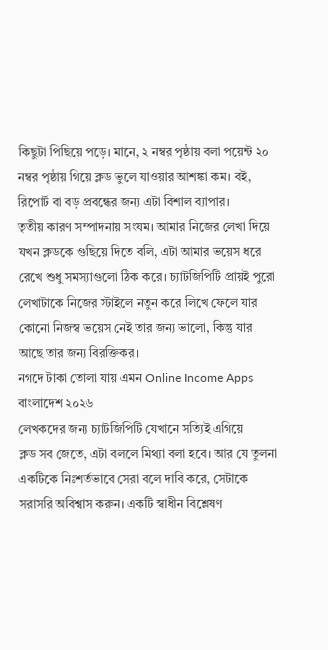কিছুটা পিছিয়ে পড়ে। মানে, ২ নম্বর পৃষ্ঠায় বলা পয়েন্ট ২০ নম্বর পৃষ্ঠায় গিয়ে ক্লড ভুলে যাওয়ার আশঙ্কা কম। বই, রিপোর্ট বা বড় প্রবন্ধের জন্য এটা বিশাল ব্যাপার।
তৃতীয় কারণ সম্পাদনায় সংযম। আমার নিজের লেখা দিয়ে যখন ক্লডকে গুছিয়ে দিতে বলি, এটা আমার ভয়েস ধরে রেখে শুধু সমস্যাগুলো ঠিক করে। চ্যাটজিপিটি প্রায়ই পুরো লেখাটাকে নিজের স্টাইলে নতুন করে লিখে ফেলে যার কোনো নিজস্ব ভয়েস নেই তার জন্য ভালো, কিন্তু যার আছে তার জন্য বিরক্তিকর।
নগদে টাকা তোলা যায় এমন Online Income Apps বাংলাদেশ ২০২৬
লেখকদের জন্য চ্যাটজিপিটি যেখানে সত্যিই এগিয়ে
ক্লড সব জেতে, এটা বললে মিথ্যা বলা হবে। আর যে তুলনা একটিকে নিঃশর্তভাবে সেরা বলে দাবি করে, সেটাকে সরাসরি অবিশ্বাস করুন। একটি স্বাধীন বিশ্লেষণ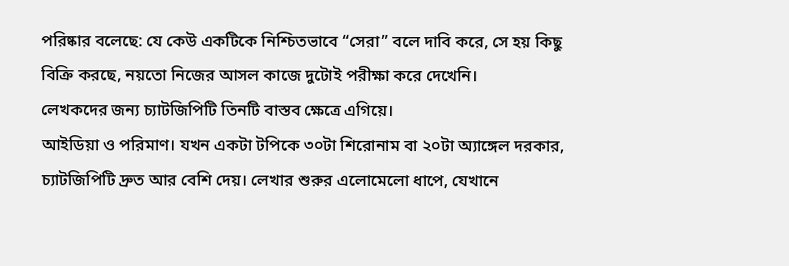পরিষ্কার বলেছে: যে কেউ একটিকে নিশ্চিতভাবে “সেরা” বলে দাবি করে, সে হয় কিছু বিক্রি করছে, নয়তো নিজের আসল কাজে দুটোই পরীক্ষা করে দেখেনি।
লেখকদের জন্য চ্যাটজিপিটি তিনটি বাস্তব ক্ষেত্রে এগিয়ে।
আইডিয়া ও পরিমাণ। যখন একটা টপিকে ৩০টা শিরোনাম বা ২০টা অ্যাঙ্গেল দরকার, চ্যাটজিপিটি দ্রুত আর বেশি দেয়। লেখার শুরুর এলোমেলো ধাপে, যেখানে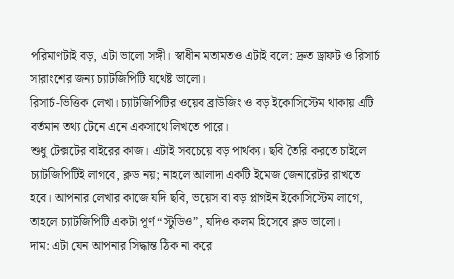পরিমাণটাই বড়, এটা ভালো সঙ্গী। স্বাধীন মতামতও এটাই বলে: দ্রুত ড্রাফট ও রিসার্চ সারাংশের জন্য চ্যাটজিপিটি যথেষ্ট ভালো।
রিসার্চ-ভিত্তিক লেখা। চ্যাটজিপিটির ওয়েব ব্রাউজিং ও বড় ইকোসিস্টেম থাকায় এটি বর্তমান তথ্য টেনে এনে একসাথে লিখতে পারে।
শুধু টেক্সটের বাইরের কাজ। এটাই সবচেয়ে বড় পার্থক্য। ছবি তৈরি করতে চাইলে চ্যাটজিপিটিই লাগবে, ক্লড নয়; নাহলে আলাদা একটি ইমেজ জেনারেটর রাখতে হবে। আপনার লেখার কাজে যদি ছবি, ভয়েস বা বড় প্লাগইন ইকোসিস্টেম লাগে, তাহলে চ্যাটজিপিটি একটা পূর্ণ “স্টুডিও”, যদিও কলম হিসেবে ক্লড ভালো।
দাম: এটা যেন আপনার সিদ্ধান্ত ঠিক না করে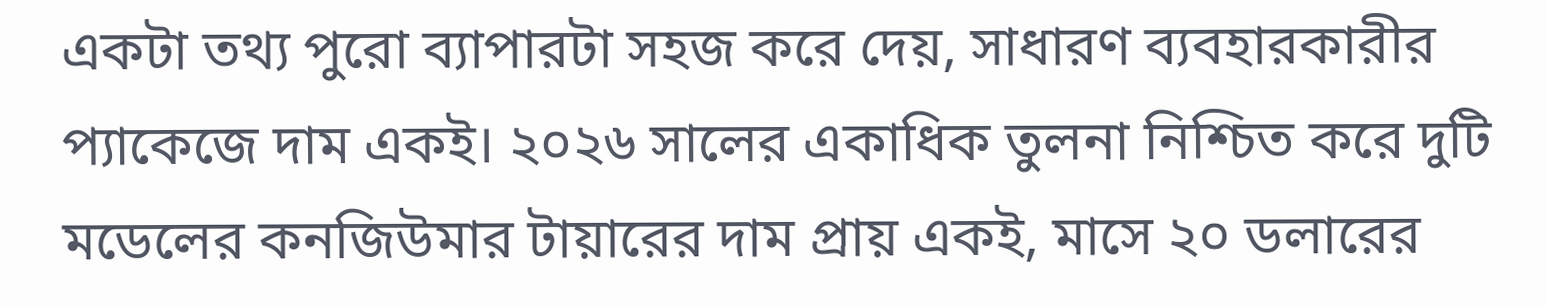একটা তথ্য পুরো ব্যাপারটা সহজ করে দেয়, সাধারণ ব্যবহারকারীর প্যাকেজে দাম একই। ২০২৬ সালের একাধিক তুলনা নিশ্চিত করে দুটি মডেলের কনজিউমার টায়ারের দাম প্রায় একই, মাসে ২০ ডলারের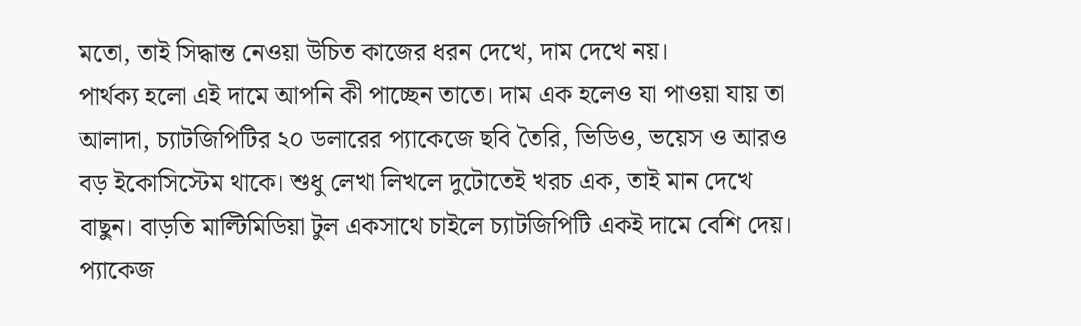মতো, তাই সিদ্ধান্ত নেওয়া উচিত কাজের ধরন দেখে, দাম দেখে নয়।
পার্থক্য হলো এই দামে আপনি কী পাচ্ছেন তাতে। দাম এক হলেও যা পাওয়া যায় তা আলাদা, চ্যাটজিপিটির ২০ ডলারের প্যাকেজে ছবি তৈরি, ভিডিও, ভয়েস ও আরও বড় ইকোসিস্টেম থাকে। শুধু লেখা লিখলে দুটোতেই খরচ এক, তাই মান দেখে বাছুন। বাড়তি মাল্টিমিডিয়া টুল একসাথে চাইলে চ্যাটজিপিটি একই দামে বেশি দেয়।
প্যাকেজ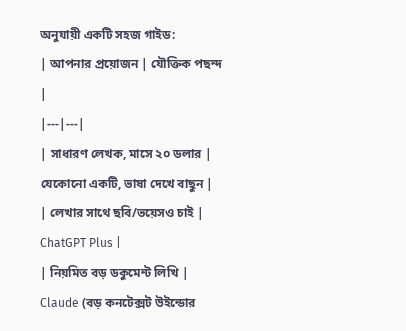অনুযায়ী একটি সহজ গাইড:
| আপনার প্রয়োজন | যৌক্তিক পছন্দ |
|---|---|
| সাধারণ লেখক, মাসে ২০ ডলার | যেকোনো একটি, ভাষা দেখে বাছুন |
| লেখার সাথে ছবি/ভয়েসও চাই | ChatGPT Plus |
| নিয়মিত বড় ডকুমেন্ট লিখি | Claude (বড় কনটেক্সট উইন্ডোর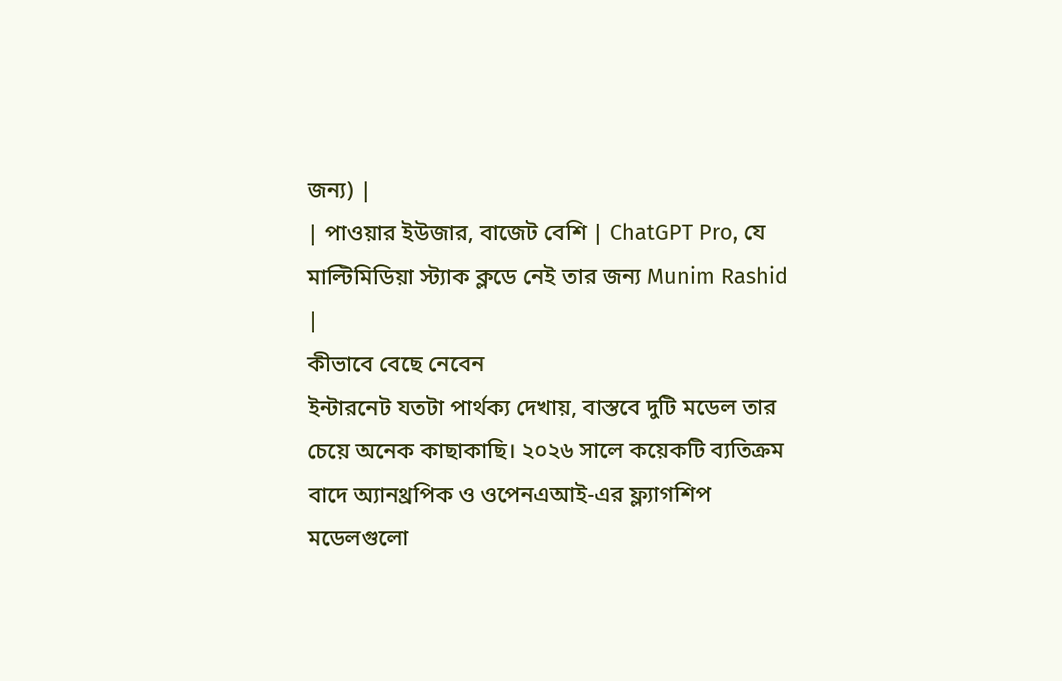জন্য) |
| পাওয়ার ইউজার, বাজেট বেশি | ChatGPT Pro, যে মাল্টিমিডিয়া স্ট্যাক ক্লডে নেই তার জন্য Munim Rashid |
কীভাবে বেছে নেবেন
ইন্টারনেট যতটা পার্থক্য দেখায়, বাস্তবে দুটি মডেল তার চেয়ে অনেক কাছাকাছি। ২০২৬ সালে কয়েকটি ব্যতিক্রম বাদে অ্যানথ্রপিক ও ওপেনএআই-এর ফ্ল্যাগশিপ মডেলগুলো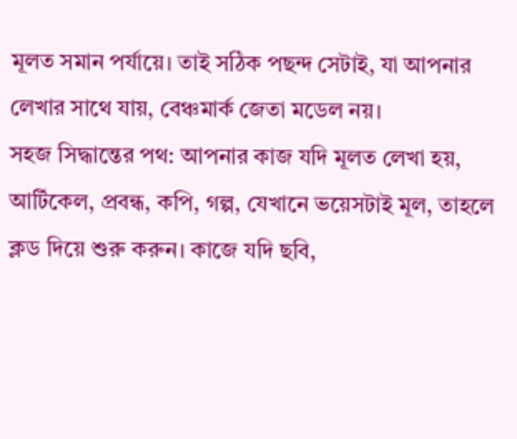মূলত সমান পর্যায়ে। তাই সঠিক পছন্দ সেটাই, যা আপনার লেখার সাথে যায়, বেঞ্চমার্ক জেতা মডেল নয়।
সহজ সিদ্ধান্তের পথ: আপনার কাজ যদি মূলত লেখা হয়, আর্টিকেল, প্রবন্ধ, কপি, গল্প, যেখানে ভয়েসটাই মূল, তাহলে ক্লড দিয়ে শুরু করুন। কাজে যদি ছবি,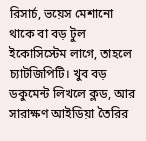রিসার্চ, ভয়েস মেশানো থাকে বা বড় টুল ইকোসিস্টেম লাগে, তাহলে চ্যাটজিপিটি। খুব বড় ডকুমেন্ট লিখলে ক্লড, আর সারাক্ষণ আইডিয়া তৈরির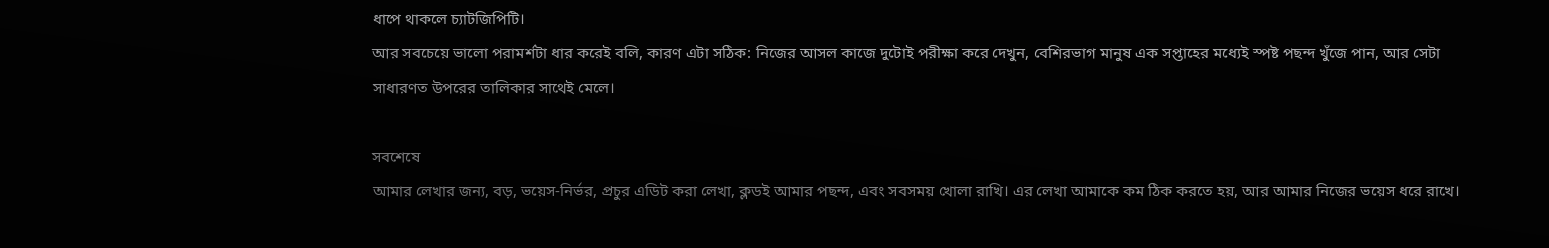ধাপে থাকলে চ্যাটজিপিটি।
আর সবচেয়ে ভালো পরামর্শটা ধার করেই বলি, কারণ এটা সঠিক: নিজের আসল কাজে দুটোই পরীক্ষা করে দেখুন, বেশিরভাগ মানুষ এক সপ্তাহের মধ্যেই স্পষ্ট পছন্দ খুঁজে পান, আর সেটা সাধারণত উপরের তালিকার সাথেই মেলে।

সবশেষে
আমার লেখার জন্য, বড়, ভয়েস-নির্ভর, প্রচুর এডিট করা লেখা, ক্লডই আমার পছন্দ, এবং সবসময় খোলা রাখি। এর লেখা আমাকে কম ঠিক করতে হয়, আর আমার নিজের ভয়েস ধরে রাখে।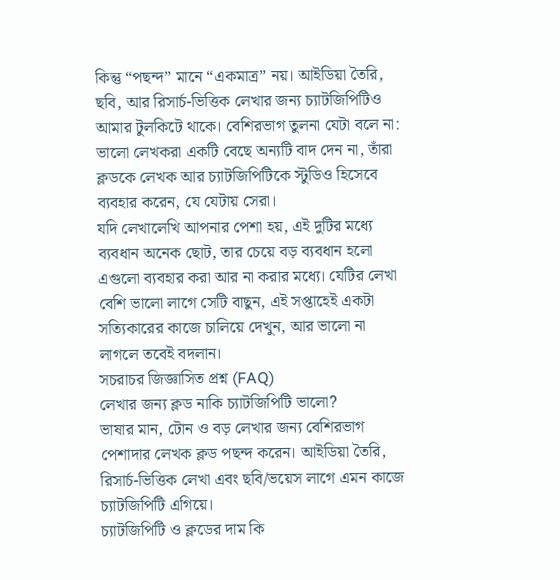কিন্তু “পছন্দ” মানে “একমাত্র” নয়। আইডিয়া তৈরি, ছবি, আর রিসার্চ-ভিত্তিক লেখার জন্য চ্যাটজিপিটিও আমার টুলকিটে থাকে। বেশিরভাগ তুলনা যেটা বলে না: ভালো লেখকরা একটি বেছে অন্যটি বাদ দেন না, তাঁরা ক্লডকে লেখক আর চ্যাটজিপিটিকে স্টুডিও হিসেবে ব্যবহার করেন, যে যেটায় সেরা।
যদি লেখালেখি আপনার পেশা হয়, এই দুটির মধ্যে ব্যবধান অনেক ছোট, তার চেয়ে বড় ব্যবধান হলো এগুলো ব্যবহার করা আর না করার মধ্যে। যেটির লেখা বেশি ভালো লাগে সেটি বাছুন, এই সপ্তাহেই একটা সত্যিকারের কাজে চালিয়ে দেখুন, আর ভালো না লাগলে তবেই বদলান।
সচরাচর জিজ্ঞাসিত প্রশ্ন (FAQ)
লেখার জন্য ক্লড নাকি চ্যাটজিপিটি ভালো?
ভাষার মান, টোন ও বড় লেখার জন্য বেশিরভাগ পেশাদার লেখক ক্লড পছন্দ করেন। আইডিয়া তৈরি, রিসার্চ-ভিত্তিক লেখা এবং ছবি/ভয়েস লাগে এমন কাজে চ্যাটজিপিটি এগিয়ে।
চ্যাটজিপিটি ও ক্লডের দাম কি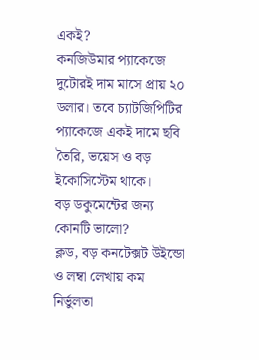একই?
কনজিউমার প্যাকেজে দুটোরই দাম মাসে প্রায় ২০ ডলার। তবে চ্যাটজিপিটির প্যাকেজে একই দামে ছবি তৈরি, ভয়েস ও বড় ইকোসিস্টেম থাকে।
বড় ডকুমেন্টের জন্য কোনটি ভালো?
ক্লড, বড় কনটেক্সট উইন্ডো ও লম্বা লেখায় কম নির্ভুলতা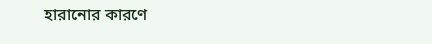হারানোর কারণে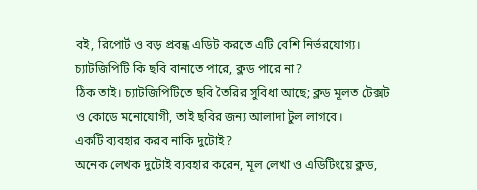বই, রিপোর্ট ও বড় প্রবন্ধ এডিট করতে এটি বেশি নির্ভরযোগ্য।
চ্যাটজিপিটি কি ছবি বানাতে পারে, ক্লড পারে না?
ঠিক তাই। চ্যাটজিপিটিতে ছবি তৈরির সুবিধা আছে; ক্লড মূলত টেক্সট ও কোডে মনোযোগী, তাই ছবির জন্য আলাদা টুল লাগবে।
একটি ব্যবহার করব নাকি দুটোই?
অনেক লেখক দুটোই ব্যবহার করেন, মূল লেখা ও এডিটিংয়ে ক্লড,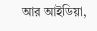আর আইডিয়া,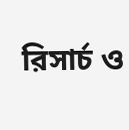রিসার্চ ও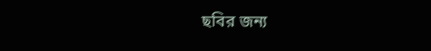ছবির জন্য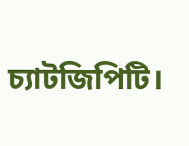চ্যাটজিপিটি।